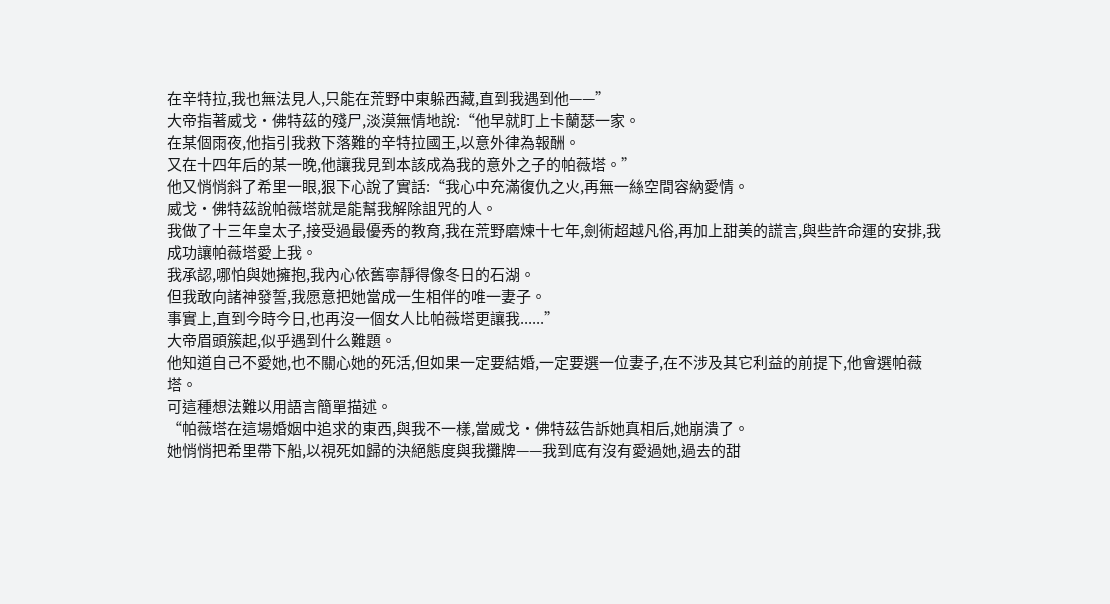在辛特拉,我也無法見人,只能在荒野中東躲西藏,直到我遇到他——”
大帝指著威戈·佛特茲的殘尸,淡漠無情地說:“他早就盯上卡蘭瑟一家。
在某個雨夜,他指引我救下落難的辛特拉國王,以意外律為報酬。
又在十四年后的某一晚,他讓我見到本該成為我的意外之子的帕薇塔。”
他又悄悄斜了希里一眼,狠下心說了實話:“我心中充滿復仇之火,再無一絲空間容納愛情。
威戈·佛特茲說帕薇塔就是能幫我解除詛咒的人。
我做了十三年皇太子,接受過最優秀的教育,我在荒野磨煉十七年,劍術超越凡俗,再加上甜美的謊言,與些許命運的安排,我成功讓帕薇塔愛上我。
我承認,哪怕與她擁抱,我內心依舊寧靜得像冬日的石湖。
但我敢向諸神發誓,我愿意把她當成一生相伴的唯一妻子。
事實上,直到今時今日,也再沒一個女人比帕薇塔更讓我......”
大帝眉頭簇起,似乎遇到什么難題。
他知道自己不愛她,也不關心她的死活,但如果一定要結婚,一定要選一位妻子,在不涉及其它利益的前提下,他會選帕薇塔。
可這種想法難以用語言簡單描述。
“帕薇塔在這場婚姻中追求的東西,與我不一樣,當威戈·佛特茲告訴她真相后,她崩潰了。
她悄悄把希里帶下船,以視死如歸的決絕態度與我攤牌——我到底有沒有愛過她,過去的甜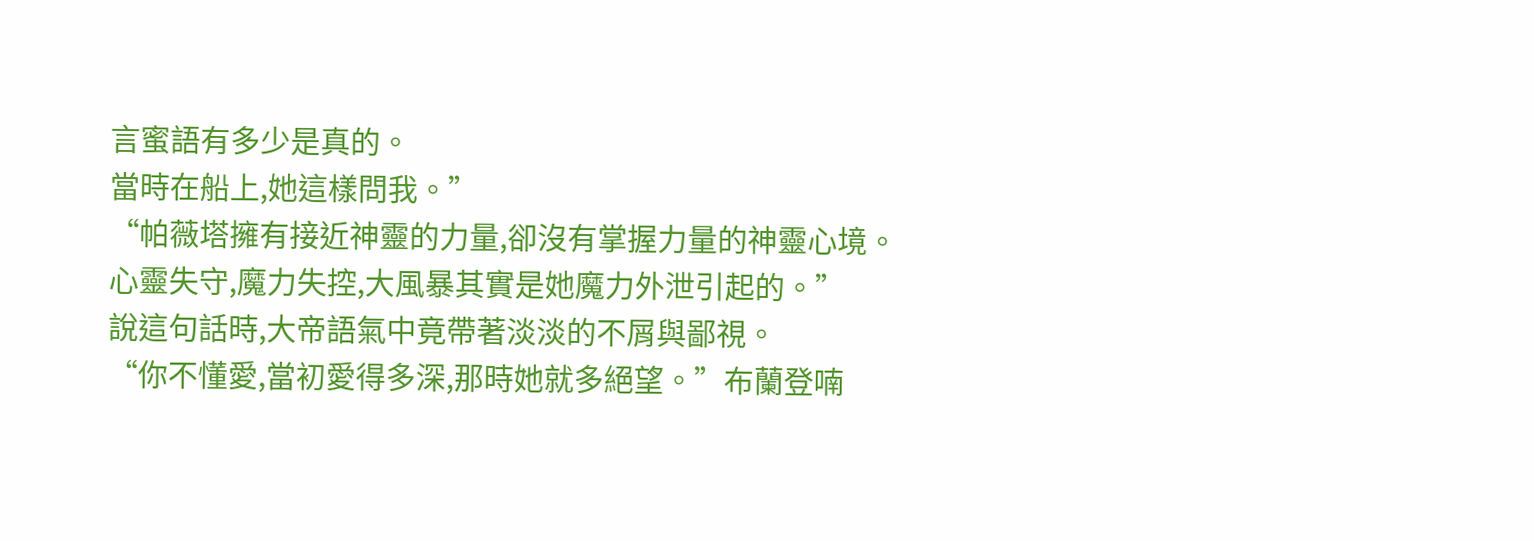言蜜語有多少是真的。
當時在船上,她這樣問我。”
“帕薇塔擁有接近神靈的力量,卻沒有掌握力量的神靈心境。心靈失守,魔力失控,大風暴其實是她魔力外泄引起的。”
說這句話時,大帝語氣中竟帶著淡淡的不屑與鄙視。
“你不懂愛,當初愛得多深,那時她就多絕望。”布蘭登喃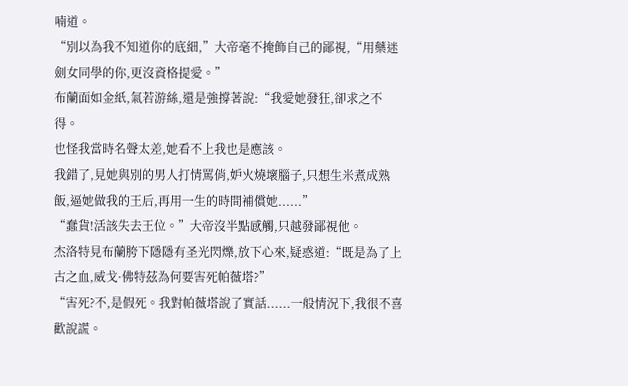喃道。
“別以為我不知道你的底細,”大帝毫不掩飾自己的鄙視,“用藥迷劍女同學的你,更沒資格提愛。”
布蘭面如金紙,氣若游絲,還是強撐著說:“我愛她發狂,卻求之不得。
也怪我當時名聲太差,她看不上我也是應該。
我錯了,見她與別的男人打情罵俏,妒火燒壞腦子,只想生米煮成熟飯,逼她做我的王后,再用一生的時間補償她......”
“蠢貨!活該失去王位。”大帝沒半點感觸,只越發鄙視他。
杰洛特見布蘭胯下隱隱有圣光閃爍,放下心來,疑惑道:“既是為了上古之血,威戈·佛特茲為何要害死帕薇塔?”
“害死?不,是假死。我對帕薇塔說了實話......一般情況下,我很不喜歡說謊。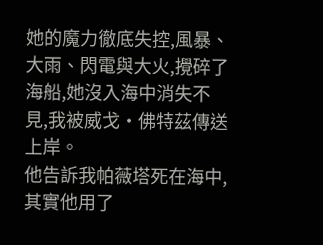她的魔力徹底失控,風暴、大雨、閃電與大火,攪碎了海船,她沒入海中消失不見,我被威戈·佛特茲傳送上岸。
他告訴我帕薇塔死在海中,其實他用了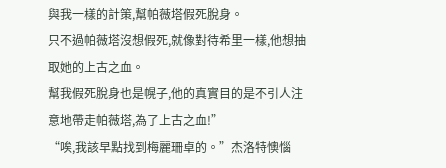與我一樣的計策,幫帕薇塔假死脫身。
只不過帕薇塔沒想假死,就像對待希里一樣,他想抽取她的上古之血。
幫我假死脫身也是幌子,他的真實目的是不引人注意地帶走帕薇塔,為了上古之血!”
“唉,我該早點找到梅麗珊卓的。”杰洛特懊惱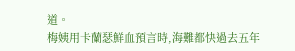道。
梅姨用卡蘭瑟鮮血預言時,海難都快過去五年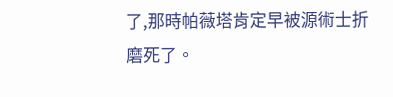了,那時帕薇塔肯定早被源術士折磨死了。